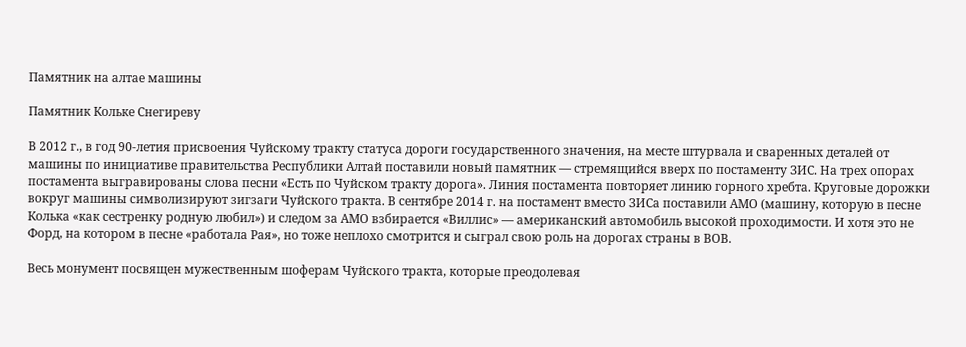Памятник на алтае машины

Памятник Кольке Снегиреву

В 2012 г., в год 90-летия присвоения Чуйскому тракту статуса дороги государственного значения, на месте штурвала и сваренных деталей от машины по инициативе правительства Республики Алтай поставили новый памятник — стремящийся вверх по постаменту ЗИС. На трех опорах постамента выгравированы слова песни «Есть по Чуйском тракту дорога». Линия постамента повторяет линию горного хребта. Круговые дорожки вокруг машины символизируют зигзаги Чуйского тракта. В сентябре 2014 г. на постамент вместо ЗИСа поставили АМО (машину, которую в песне Колька «как сестренку родную любил») и следом за АМО взбирается «Виллис» — американский автомобиль высокой проходимости. И хотя это не Форд, на котором в песне «работала Рая», но тоже неплохо смотрится и сыграл свою роль на дорогах страны в ВОВ.

Весь монумент посвящен мужественным шоферам Чуйского тракта, которые преодолевая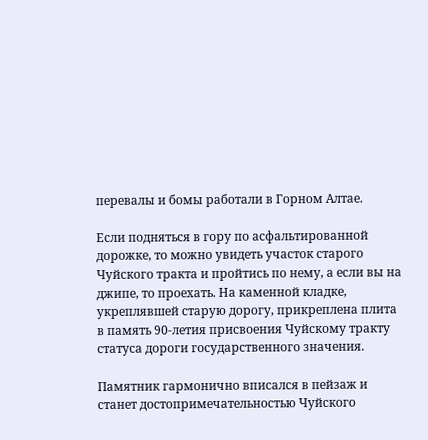перевалы и бомы работали в Горном Алтае.

Если подняться в гору по асфальтированной дорожке, то можно увидеть участок старого Чуйского тракта и пройтись по нему, а если вы на джипе, то проехать. На каменной кладке, укреплявшей старую дорогу, прикреплена плита в память 90-летия присвоения Чуйскому тракту статуса дороги государственного значения.

Памятник гармонично вписался в пейзаж и станет достопримечательностью Чуйского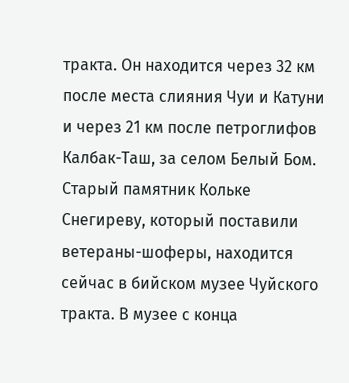тракта. Он находится через 32 км после места слияния Чуи и Катуни и через 21 км после петроглифов Калбак-Таш, за селом Белый Бом. Старый памятник Кольке Снегиреву, который поставили ветераны-шоферы, находится сейчас в бийском музее Чуйского тракта. В музее с конца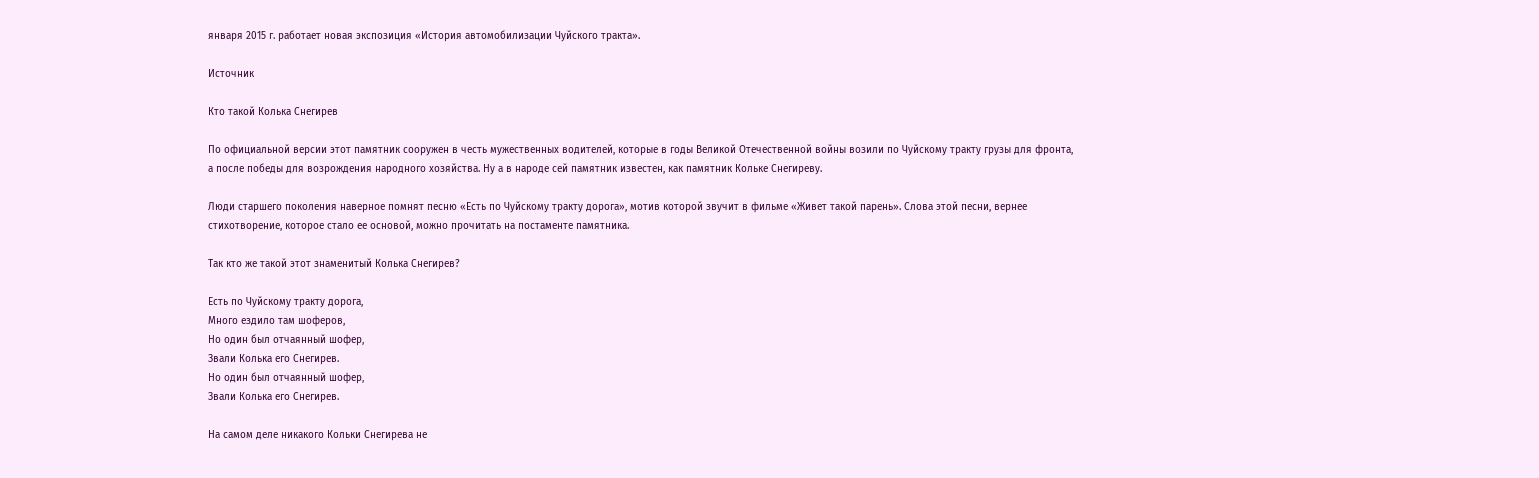января 2015 г. работает новая экспозиция «История автомобилизации Чуйского тракта».

Источник

Кто такой Колька Снегирев

По официальной версии этот памятник сооружен в честь мужественных водителей, которые в годы Великой Отечественной войны возили по Чуйскому тракту грузы для фронта, а после победы для возрождения народного хозяйства. Ну а в народе сей памятник известен, как памятник Кольке Снегиреву.

Люди старшего поколения наверное помнят песню «Есть по Чуйскому тракту дорога», мотив которой звучит в фильме «Живет такой парень». Слова этой песни, вернее стихотворение, которое стало ее основой, можно прочитать на постаменте памятника.

Так кто же такой этот знаменитый Колька Снегирев?

Есть по Чуйскому тракту дорога,
Много ездило там шоферов,
Но один был отчаянный шофер,
Звали Колька его Снегирев.
Но один был отчаянный шофер,
Звали Колька его Снегирев.

На самом деле никакого Кольки Снегирева не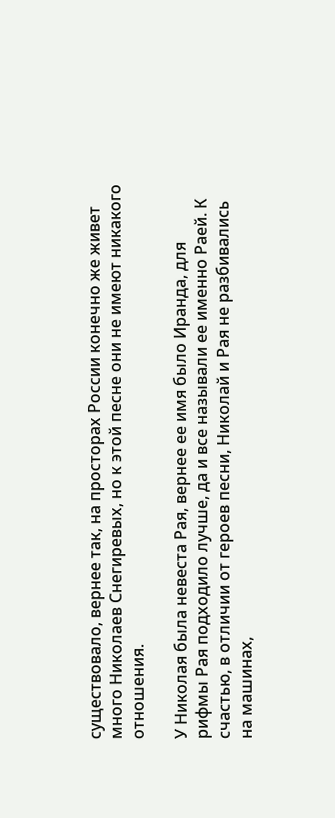существовало, вернее так, на просторах России конечно же живет много Николаев Снегиревых, но к этой песне они не имеют никакого отношения.

У Николая была невеста Рая, вернее ее имя было Иранда, для рифмы Рая подходило лучше, да и все называли ее именно Раей. К счастью, в отличии от героев песни, Николай и Рая не разбивались на машинах,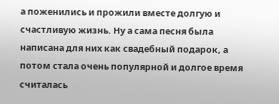а поженились и прожили вместе долгую и счастливую жизнь. Ну а сама песня была написана для них как свадебный подарок, а потом стала очень популярной и долгое время считалась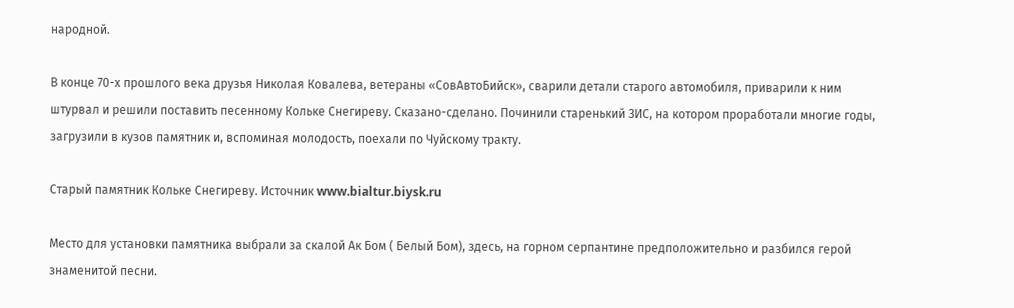народной.

В конце 70-х прошлого века друзья Николая Ковалева, ветераны «СовАвтоБийск», сварили детали старого автомобиля, приварили к ним штурвал и решили поставить песенному Кольке Снегиреву. Сказано-сделано. Починили старенький ЗИС, на котором проработали многие годы, загрузили в кузов памятник и, вспоминая молодость, поехали по Чуйскому тракту.

Старый памятник Кольке Снегиреву. Источник www.bialtur.biysk.ru

Место для установки памятника выбрали за скалой Ак Бом ( Белый Бом), здесь, на горном серпантине предположительно и разбился герой знаменитой песни.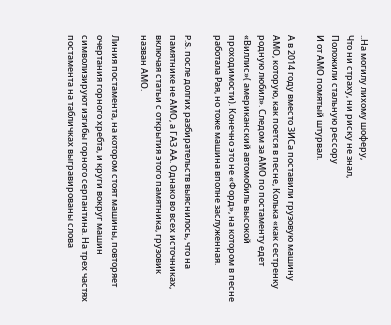..На могилу лихому шоферу,
Что ни страху, ни риску не знал,
Положили стальную рессору
И от АМО помятый штурвал.

А в 2014 году вместо ЗИСа поставили грузовую машину АМО, которую, как поется в песне, Колька «как сестренку родную любил». Следом за АМО по постаменту едет «Виллис»( американский автомобиль высокой проходимости). Конечно это не «Форд», на котором в песне работала Рая, но тоже машина вполне заслуженная.

P.S. после долгих разбирательств выяснилось, что на памятнике не АМО, а ГАЗ АА. Однако во всех источниках, включая статьи с открытия этого памятника, грузовик назван АМО.

Линия постамента, на котором стоят машины, повторяет очертания горного хребта, и круги вокруг машин символизируют изгибы горного серпантина. На трех частях постамента на табличках выгравированы слова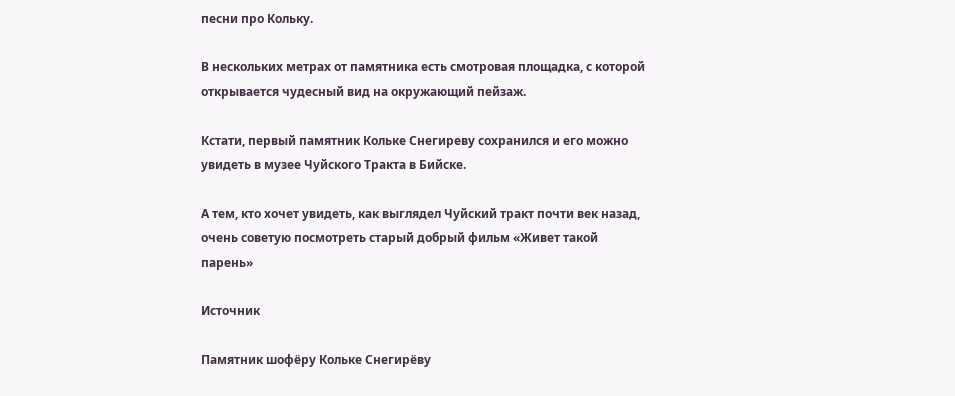песни про Кольку.

В нескольких метрах от памятника есть смотровая площадка, с которой открывается чудесный вид на окружающий пейзаж.

Кстати, первый памятник Кольке Снегиреву сохранился и его можно увидеть в музее Чуйского Тракта в Бийске.

А тем, кто хочет увидеть, как выглядел Чуйский тракт почти век назад, очень советую посмотреть старый добрый фильм «Живет такой парень»

Источник

Памятник шофёру Кольке Снегирёву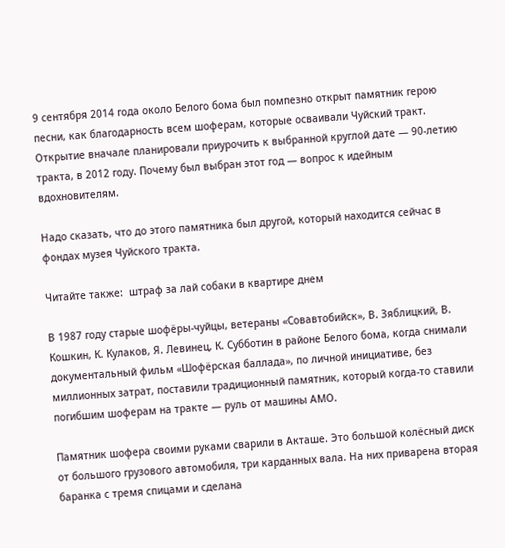9 сентября 2014 года около Белого бома был помпезно открыт памятник герою песни, как благодарность всем шоферам, которые осваивали Чуйский тракт. Открытие вначале планировали приурочить к выбранной круглой дате — 90-летию тракта, в 2012 году. Почему был выбран этот год — вопрос к идейным вдохновителям.

Надо сказать, что до этого памятника был другой, который находится сейчас в фондах музея Чуйского тракта.

Читайте также:  штраф за лай собаки в квартире днем

В 1987 году старые шофёры-чуйцы, ветераны «Совавтобийск», В. Зяблицкий, В. Кошкин, К. Кулаков, Я. Левинец, К. Субботин в районе Белого бома, когда снимали документальный фильм «Шофёрская баллада», по личной инициативе, без миллионных затрат, поставили традиционный памятник, который когда-то ставили погибшим шоферам на тракте — руль от машины АМО.

Памятник шофера своими руками сварили в Акташе. Это большой колёсный диск от большого грузового автомобиля, три карданных вала. На них приварена вторая баранка с тремя спицами и сделана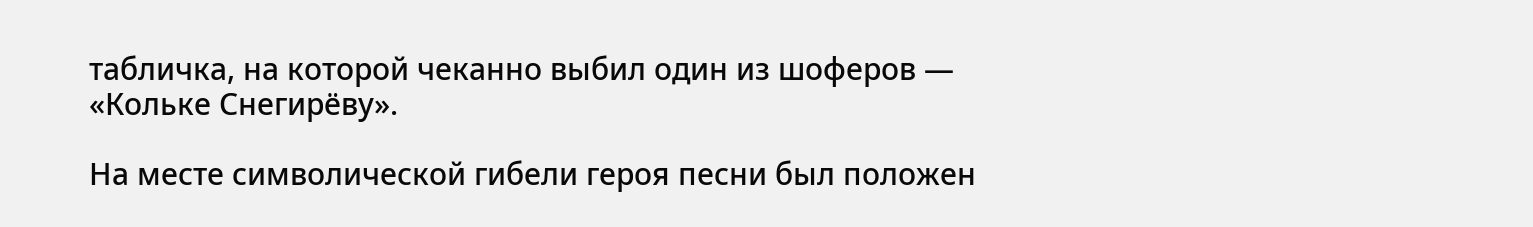табличка, на которой чеканно выбил один из шоферов — «Кольке Снегирёву».

На месте символической гибели героя песни был положен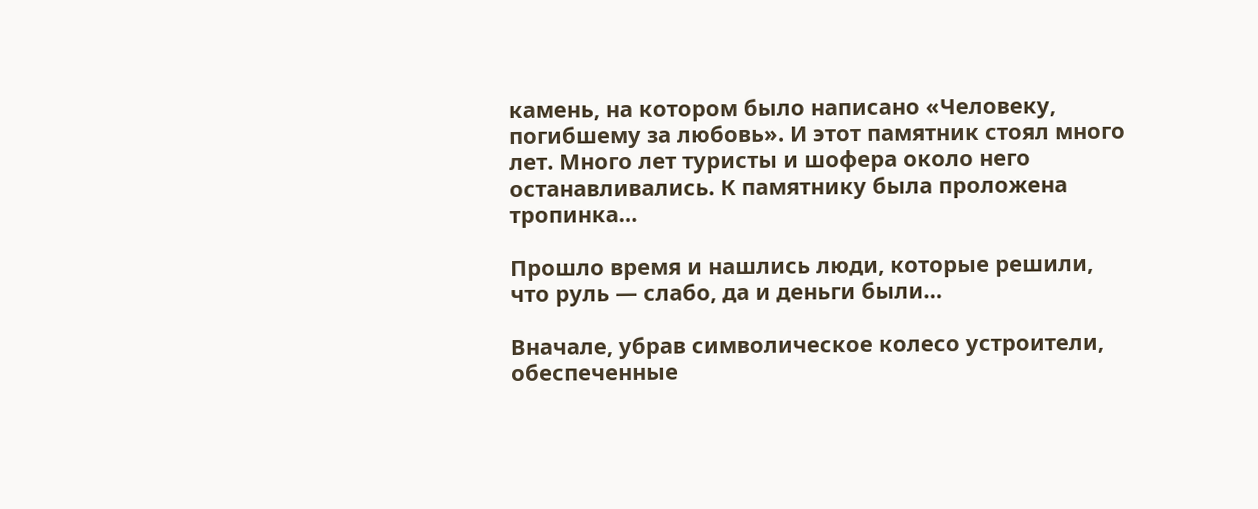камень, на котором было написано «Человеку, погибшему за любовь». И этот памятник стоял много лет. Много лет туристы и шофера около него останавливались. К памятнику была проложена тропинка…

Прошло время и нашлись люди, которые решили, что руль — слабо, да и деньги были…

Вначале, убрав символическое колесо устроители, обеспеченные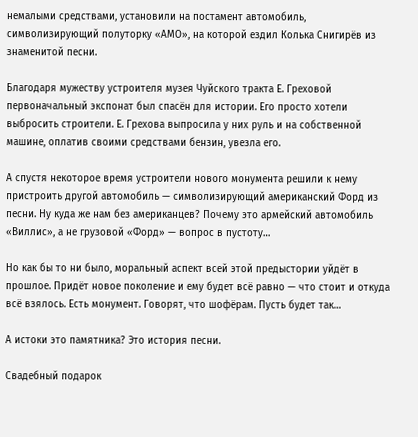немалыми средствами, установили на постамент автомобиль, символизирующий полуторку «АМО», на которой ездил Колька Снигирёв из знаменитой песни.

Благодаря мужеству устроителя музея Чуйского тракта Е. Греховой первоначальный экспонат был спасён для истории. Его просто хотели выбросить строители. Е. Грехова выпросила у них руль и на собственной машине, оплатив своими средствами бензин, увезла его.

А спустя некоторое время устроители нового монумента решили к нему пристроить другой автомобиль — символизирующий американский Форд из песни. Ну куда же нам без американцев? Почему это армейский автомобиль «Виллис», а не грузовой «Форд» — вопрос в пустоту…

Но как бы то ни было, моральный аспект всей этой предыстории уйдёт в прошлое. Придёт новое поколение и ему будет всё равно — что стоит и откуда всё взялось. Есть монумент. Говорят, что шофёрам. Пусть будет так…

А истоки это памятника? Это история песни.

Свадебный подарок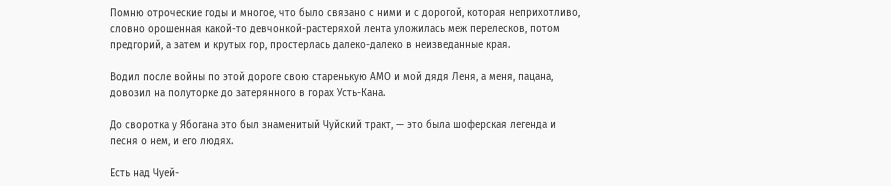Помню отроческие годы и многое, что было связано с ними и с дорогой, которая неприхотливо, словно орошенная какой-то девчонкой-растеряхой лента уложилась меж перелесков, потом предгорий, а затем и крутых гор, простерлась далеко-далеко в неизведанные края.

Водил после войны по этой дороге свою старенькую АМО и мой дядя Леня, а меня, пацана, довозил на полуторке до затерянного в горах Усть-Кана.

До своротка у Ябогана это был знаменитый Чуйский тракт, — это была шоферская легенда и песня о нем, и его людях.

Есть над Чуей-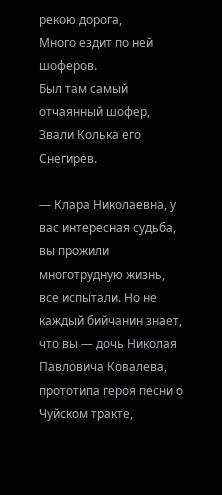рекою дорога,
Много ездит по ней шоферов.
Был там самый отчаянный шофер,
Звали Колька его Снегирев.

— Клара Николаевна, у вас интересная судьба, вы прожили многотрудную жизнь, все испытали. Но не каждый бийчанин знает, что вы — дочь Николая Павловича Ковалева, прототипа героя песни о Чуйском тракте,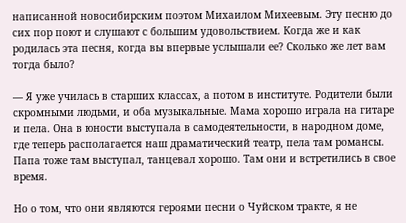написанной новосибирским поэтом Михаилом Михеевым. Эту песню до сих пор поют и слушают с большим удовольствием. Когда же и как родилась эта песня, когда вы впервые услышали ее? Сколько же лет вам тогда было?

— Я уже училась в старших классах, а потом в институте. Родители были скромными людьми, и оба музыкальные. Мама хорошо играла на гитаре и пела. Она в юности выступала в самодеятельности, в народном доме, где теперь располагается наш драматический театр, пела там романсы. Папа тоже там выступал, танцевал хорошо. Там они и встретились в свое время.

Но о том, что они являются героями песни о Чуйском тракте, я не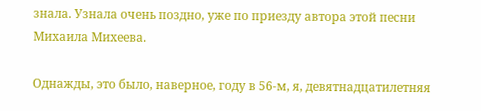знала. Узнала очень поздно, уже по приезду автора этой песни Михаила Михеева.

Однажды, это было, наверное, году в 56-м, я, девятнадцатилетняя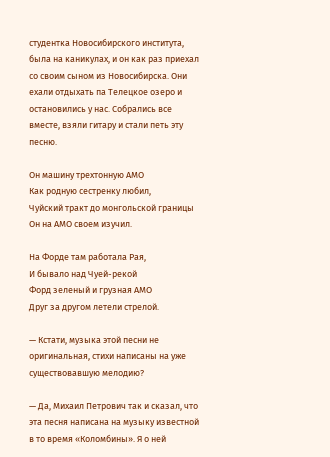студентка Новосибирского института, была на каникулах, и он как раз приехал со своим сыном из Новосибирска. Они ехали отдыхать па Телецкое озеро и остановились у нас. Собрались все вместе, взяли гитару и стали петь эту песню.

Он машину трехтонную АМО
Как родную сестренку любил,
Чуйский тракт до монгольской границы
Он на АМО своем изучил.

На Форде там работала Рая,
И бывало над Чуей-рекой
Форд зеленый и грузная АМО
Друг за другом летели стрелой.

— Кстати, музыка этой песни не оригинальная, стихи написаны на уже существовавшую мелодию?

— Да, Михаил Петрович так и сказал, что эта песня написана на музыку известной в то время «Коломбины». Я о ней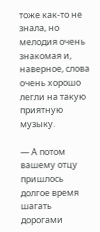тоже как-то не знала, но мелодия очень знакомая и, наверное, слова очень хорошо легли на такую приятную музыку.

— А потом вашему отцу пришлось долгое время шагать дорогами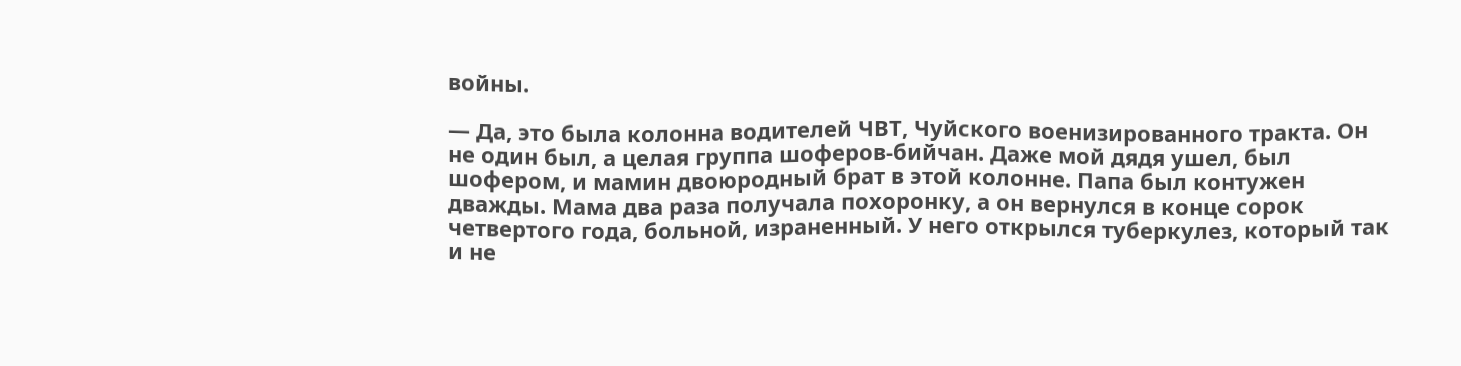войны.

— Да, это была колонна водителей ЧВТ, Чуйского военизированного тракта. Он не один был, а целая группа шоферов-бийчан. Даже мой дядя ушел, был шофером, и мамин двоюродный брат в этой колонне. Папа был контужен дважды. Мама два раза получала похоронку, а он вернулся в конце сорок четвертого года, больной, израненный. У него открылся туберкулез, который так и не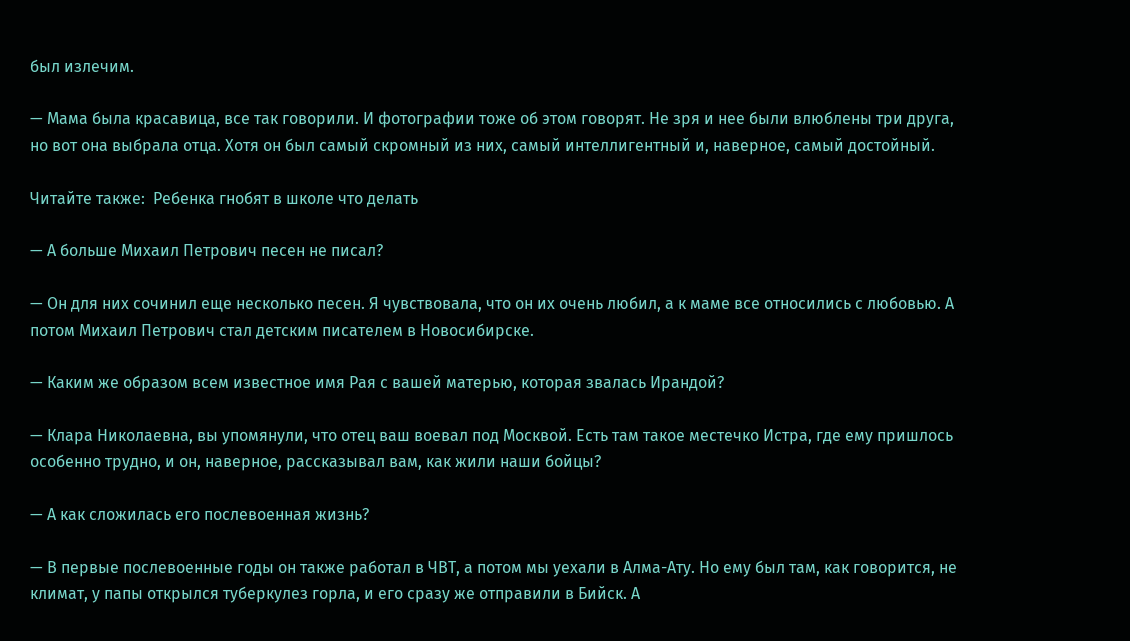был излечим.

— Мама была красавица, все так говорили. И фотографии тоже об этом говорят. Не зря и нее были влюблены три друга, но вот она выбрала отца. Хотя он был самый скромный из них, самый интеллигентный и, наверное, самый достойный.

Читайте также:  Ребенка гнобят в школе что делать

— А больше Михаил Петрович песен не писал?

— Он для них сочинил еще несколько песен. Я чувствовала, что он их очень любил, а к маме все относились с любовью. А потом Михаил Петрович стал детским писателем в Новосибирске.

— Каким же образом всем известное имя Рая с вашей матерью, которая звалась Ирандой?

— Клара Николаевна, вы упомянули, что отец ваш воевал под Москвой. Есть там такое местечко Истра, где ему пришлось особенно трудно, и он, наверное, рассказывал вам, как жили наши бойцы?

— А как сложилась его послевоенная жизнь?

— В первые послевоенные годы он также работал в ЧВТ, а потом мы уехали в Алма-Ату. Но ему был там, как говорится, не климат, у папы открылся туберкулез горла, и его сразу же отправили в Бийск. А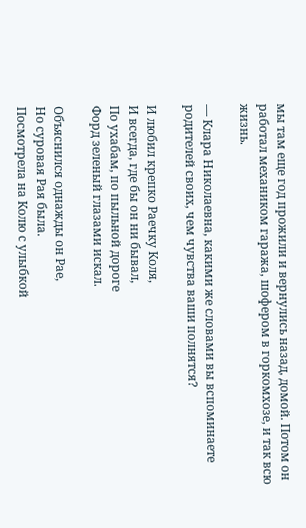мы там еще год прожили и вернулись назад, домой. Потом он работал механиком гаража, шофером в горкомхозе, и так всю жизнь.

— Клара Николаевна, какими же словами вы вспоминаете родителей своих, чем чувства ваши полнятся?

И любил крепко Раечку Коля,
И всегда, где бы он ни бывал,
По ухабам, по пыльной дороге
Форд зеленый глазами искал.

Объяснился однажды он Рае,
Но суровая Рая была.
Посмотрела на Колю с улыбкой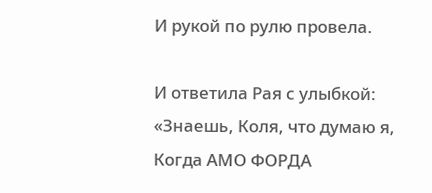И рукой по рулю провела.

И ответила Рая с улыбкой:
«Знаешь, Коля, что думаю я,
Когда АМО ФОРДА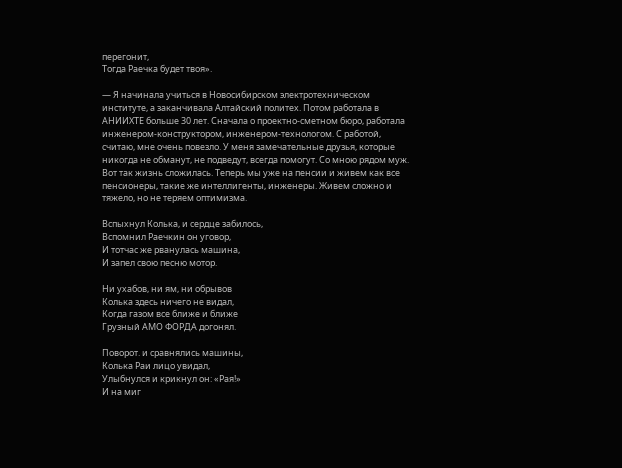перегонит,
Тогда Раечка будет твоя».

— Я начинала учиться в Новосибирском электротехническом институте, а заканчивала Алтайский политех. Потом работала в АНИИХТЕ больше 30 лет. Сначала о проектно-сметном бюро, работала инженером-конструктором, инженером-технологом. С работой, считаю, мне очень повезло. У меня замечательные друзья, которые никогда не обманут, не подведут, всегда помогут. Со мною рядом муж. Вот так жизнь сложилась. Теперь мы уже на пенсии и живем как все пенсионеры, такие же интеллигенты, инженеры. Живем сложно и тяжело, но не теряем оптимизма.

Вспыхнул Колька, и сердце забилось,
Вспомнил Раечкин он уговор,
И тотчас же рванулась машина,
И запел свою песню мотор.

Ни ухабов, ни ям, ни обрывов
Колька здесь ничего не видал,
Когда газом все ближе и ближе
Грузный АМО ФОРДА догонял.

Поворот. и сравнялись машины,
Колька Раи лицо увидал,
Улыбнулся и крикнул он: «Рая!»
И на миг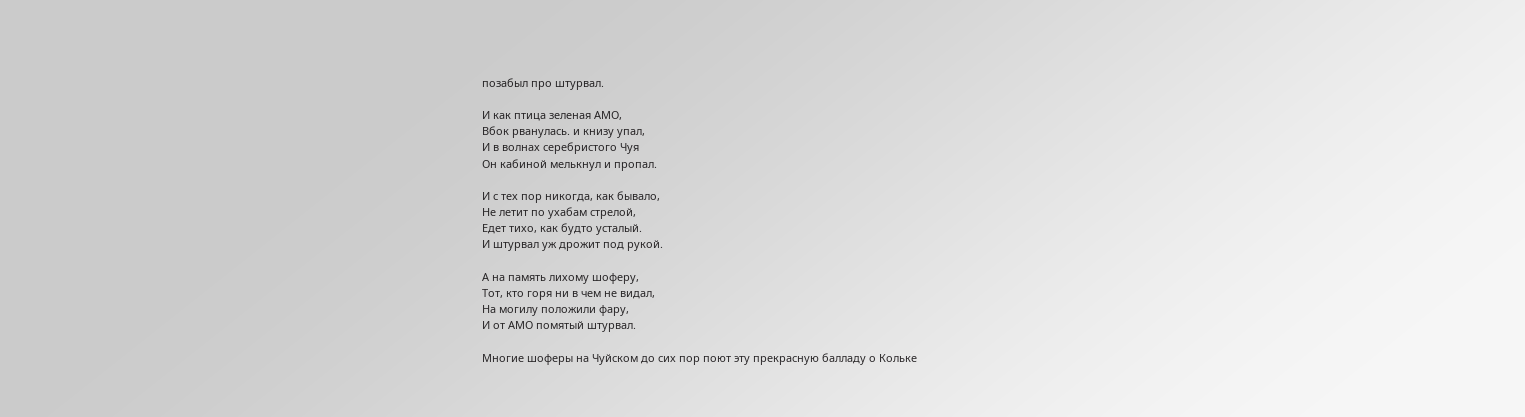позабыл про штурвал.

И как птица зеленая АМО,
Вбок рванулась. и книзу упал,
И в волнах серебристого Чуя
Он кабиной мелькнул и пропал.

И с тех пор никогда, как бывало,
Не летит по ухабам стрелой,
Едет тихо, как будто усталый.
И штурвал уж дрожит под рукой.

А на память лихому шоферу,
Тот, кто горя ни в чем не видал,
На могилу положили фару,
И от АМО помятый штурвал.

Многие шоферы на Чуйском до сих пор поют эту прекрасную балладу о Кольке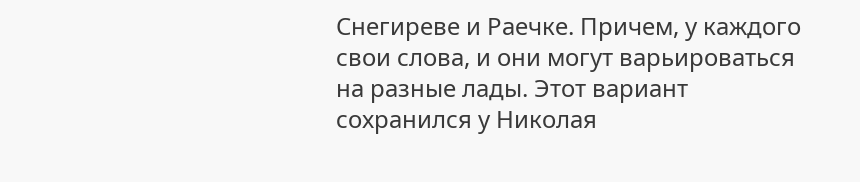Снегиреве и Раечке. Причем, у каждого свои слова, и они могут варьироваться на разные лады. Этот вариант сохранился у Николая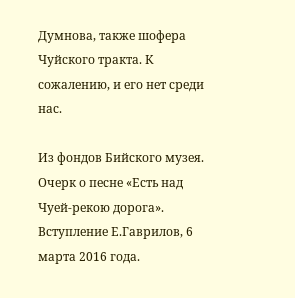Думнова, также шофера Чуйского тракта. К сожалению, и его нет среди нас.

Из фондов Бийского музея. Очерк о песне «Есть над Чуей-рекою дорога». Вступление Е.Гаврилов, 6 марта 2016 года.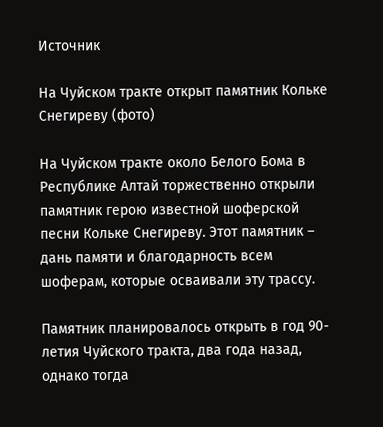Источник

На Чуйском тракте открыт памятник Кольке Снегиреву (фото)

На Чуйском тракте около Белого Бома в Республике Алтай торжественно открыли памятник герою известной шоферской песни Кольке Снегиреву. Этот памятник – дань памяти и благодарность всем шоферам, которые осваивали эту трассу.

Памятник планировалось открыть в год 90-летия Чуйского тракта, два года назад, однако тогда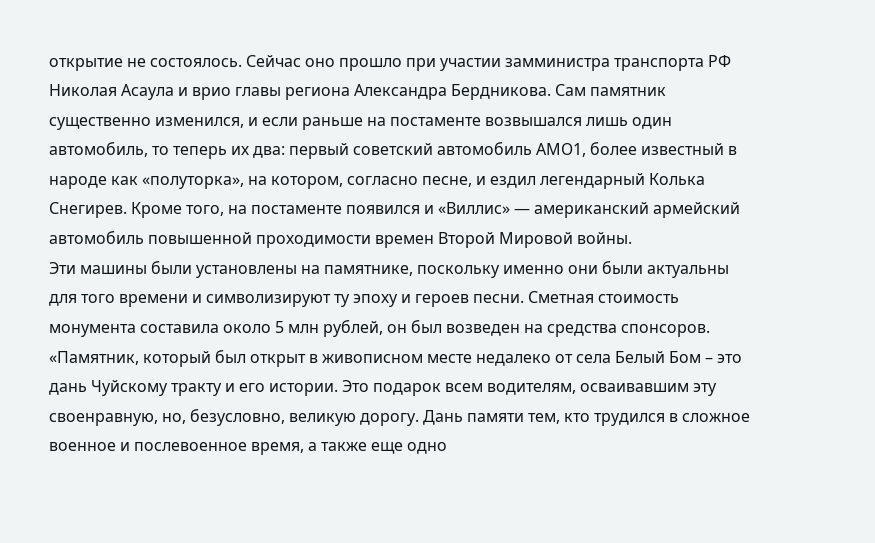открытие не состоялось. Сейчас оно прошло при участии замминистра транспорта РФ Николая Асаула и врио главы региона Александра Бердникова. Сам памятник существенно изменился, и если раньше на постаменте возвышался лишь один автомобиль, то теперь их два: первый советский автомобиль АМО1, более известный в народе как «полуторка», на котором, согласно песне, и ездил легендарный Колька Снегирев. Кроме того, на постаменте появился и «Виллис» — американский армейский автомобиль повышенной проходимости времен Второй Мировой войны.
Эти машины были установлены на памятнике, поскольку именно они были актуальны для того времени и символизируют ту эпоху и героев песни. Сметная стоимость монумента составила около 5 млн рублей, он был возведен на средства спонсоров.
«Памятник, который был открыт в живописном месте недалеко от села Белый Бом – это дань Чуйскому тракту и его истории. Это подарок всем водителям, осваивавшим эту своенравную, но, безусловно, великую дорогу. Дань памяти тем, кто трудился в сложное военное и послевоенное время, а также еще одно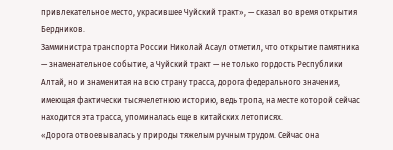привлекательное место, украсившее Чуйский тракт», — сказал во время открытия Бердников.
Замминистра транспорта России Николай Асаул отметил, что открытие памятника — знаменательное событие, а Чуйский тракт — не только гордость Республики Алтай, но и знаменитая на всю страну трасса, дорога федерального значения, имеющая фактически тысячелетнюю историю, ведь тропа, на месте которой сейчас находится эта трасса, упоминалась еще в китайских летописях.
«Дорога отвоевывалась у природы тяжелым ручным трудом. Сейчас она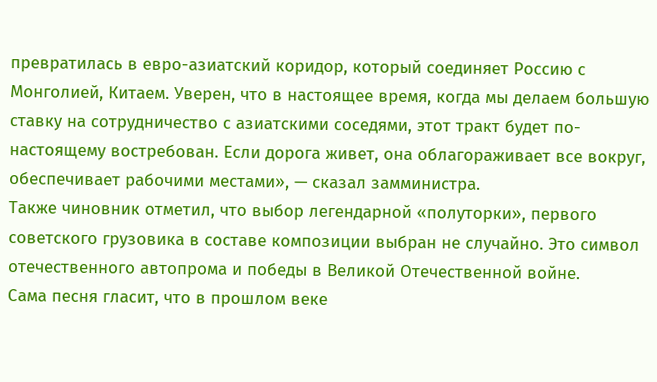превратилась в евро-азиатский коридор, который соединяет Россию с Монголией, Китаем. Уверен, что в настоящее время, когда мы делаем большую ставку на сотрудничество с азиатскими соседями, этот тракт будет по-настоящему востребован. Если дорога живет, она облагораживает все вокруг, обеспечивает рабочими местами», — сказал замминистра.
Также чиновник отметил, что выбор легендарной «полуторки», первого советского грузовика в составе композиции выбран не случайно. Это символ отечественного автопрома и победы в Великой Отечественной войне.
Сама песня гласит, что в прошлом веке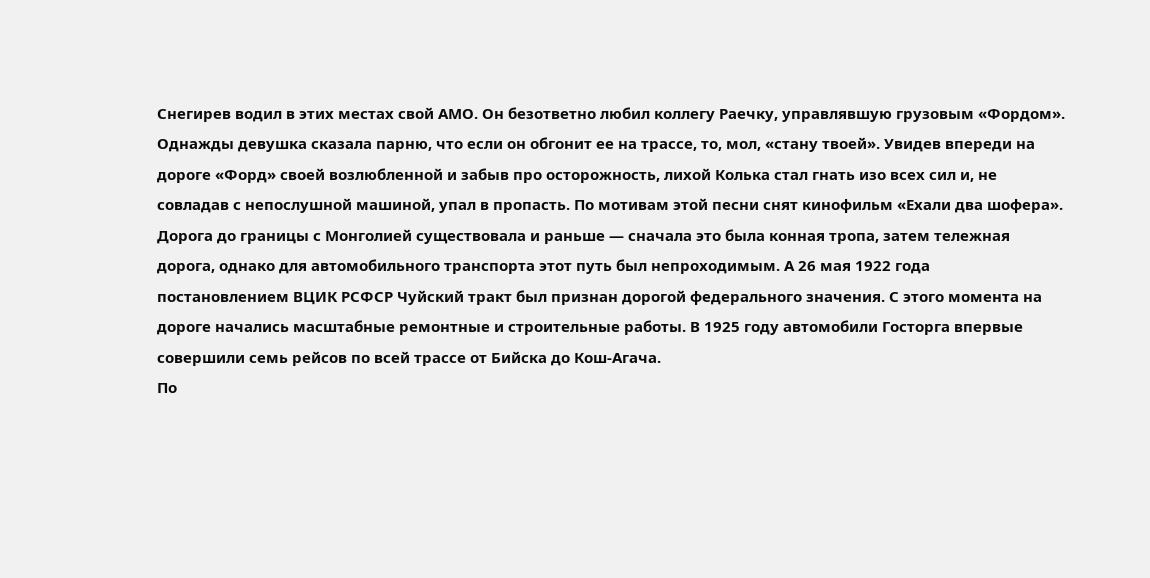Снегирев водил в этих местах свой АМО. Он безответно любил коллегу Раечку, управлявшую грузовым «Фордом». Однажды девушка сказала парню, что если он обгонит ее на трассе, то, мол, «стану твоей». Увидев впереди на дороге «Форд» своей возлюбленной и забыв про осторожность, лихой Колька стал гнать изо всех сил и, не совладав с непослушной машиной, упал в пропасть. По мотивам этой песни снят кинофильм «Ехали два шофера».
Дорога до границы с Монголией существовала и раньше — сначала это была конная тропа, затем тележная дорога, однако для автомобильного транспорта этот путь был непроходимым. А 26 мая 1922 года постановлением ВЦИК РСФСР Чуйский тракт был признан дорогой федерального значения. С этого момента на дороге начались масштабные ремонтные и строительные работы. В 1925 году автомобили Госторга впервые совершили семь рейсов по всей трассе от Бийска до Кош-Агача.
По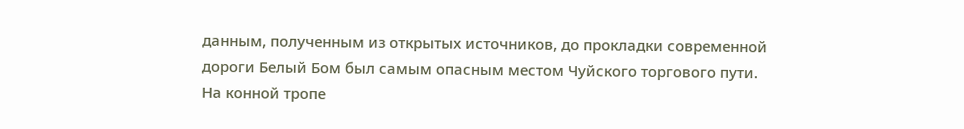данным, полученным из открытых источников, до прокладки современной дороги Белый Бом был самым опасным местом Чуйского торгового пути. На конной тропе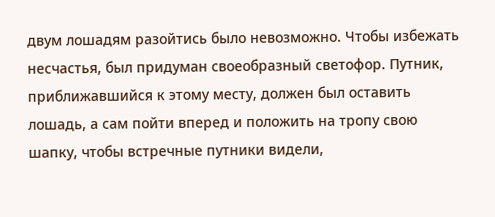двум лошадям разойтись было невозможно. Чтобы избежать несчастья, был придуман своеобразный светофор. Путник, приближавшийся к этому месту, должен был оставить лошадь, а сам пойти вперед и положить на тропу свою шапку, чтобы встречные путники видели,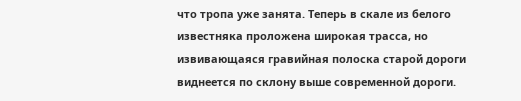что тропа уже занята. Теперь в скале из белого известняка проложена широкая трасса, но извивающаяся гравийная полоска старой дороги виднеется по склону выше современной дороги.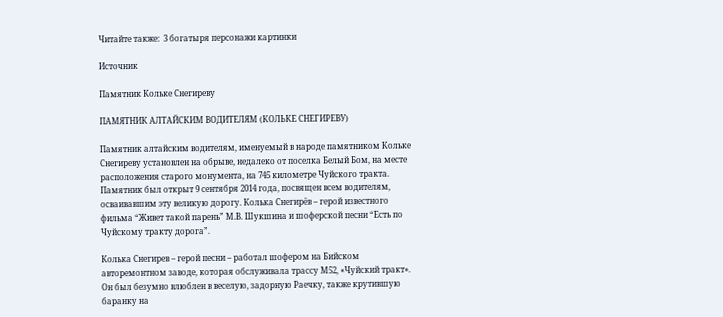Читайте также:  3 богатыря персонажи картинки

Источник

Памятник Кольке Снегиреву

ПАМЯТНИК АЛТАЙСКИМ ВОДИТЕЛЯМ (КОЛЬКЕ СНЕГИРЕВУ)

Памятник алтайским водителям, именуемый в народе памятником Кольке Снегиреву установлен на обрыве, недалеко от поселка Белый Бом, на месте расположения старого монумента, на 745 километре Чуйского тракта. Памятник был открыт 9 сентября 2014 года, посвящен всем водителям, осваивавшим эту великую дорогу. Колька Снегирёв – герой известного фильма “Живет такой парень” М.В. Шукшина и шоферской песни “Есть по Чуйскому тракту дорога”.

Колька Снегирев – герой песни – работал шофером на Бийском авторемонтном заводе, которая обслуживала трассу М52, «Чуйский тракт». Он был безумно влюблен в веселую, задорную Раечку, также крутившую баранку на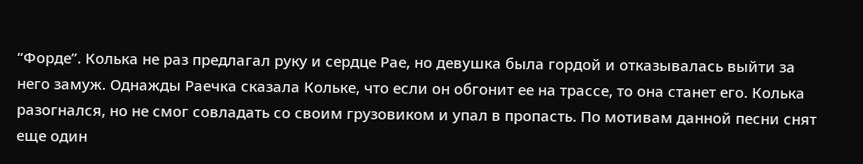“Форде”. Колька не раз предлагал руку и сердце Рае, но девушка была гордой и отказывалась выйти за него замуж. Однажды Раечка сказала Кольке, что если он обгонит ее на трассе, то она станет его. Колька разогнался, но не смог совладать со своим грузовиком и упал в пропасть. По мотивам данной песни снят еще один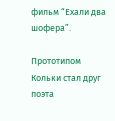фильм “Ехали два шофера”.

Прототипом Кольки стал друг поэта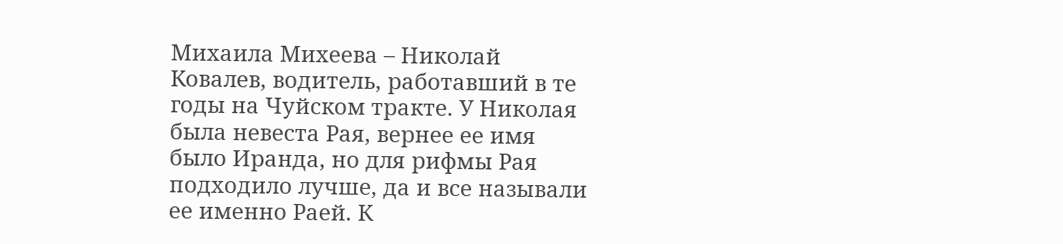Михаила Михеева – Николай Ковалев, водитель, работавший в те годы на Чуйском тракте. У Николая была невеста Рая, вернее ее имя было Иранда, но для рифмы Рая подходило лучше, да и все называли ее именно Раей. К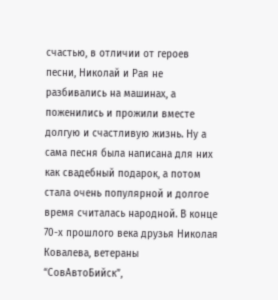счастью, в отличии от героев песни, Николай и Рая не разбивались на машинах, а поженились и прожили вместе долгую и счастливую жизнь. Ну а сама песня была написана для них как свадебный подарок, а потом стала очень популярной и долгое время считалась народной. В конце 70-х прошлого века друзья Николая Ковалева, ветераны “СовАвтоБийск”,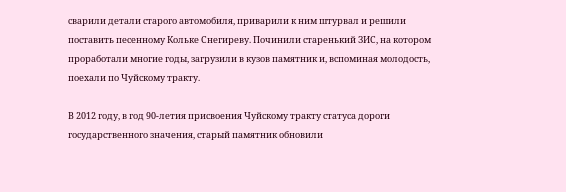сварили детали старого автомобиля, приварили к ним штурвал и решили поставить песенному Кольке Снегиреву. Починили старенький ЗИС, на котором проработали многие годы, загрузили в кузов памятник и, вспоминая молодость, поехали по Чуйскому тракту.

В 2012 году, в год 90-летия присвоения Чуйскому тракту статуса дороги государственного значения, старый памятник обновили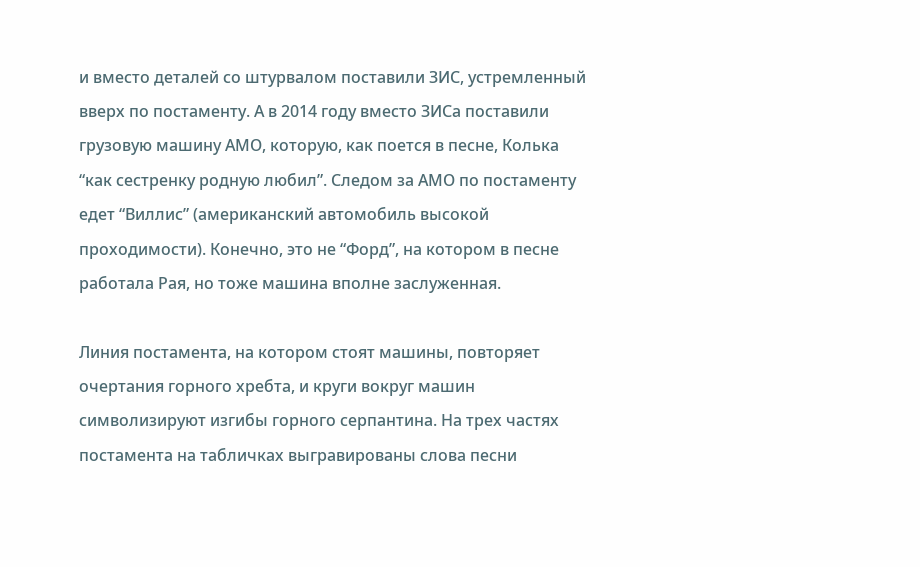и вместо деталей со штурвалом поставили ЗИС, устремленный вверх по постаменту. А в 2014 году вместо ЗИСа поставили грузовую машину АМО, которую, как поется в песне, Колька “как сестренку родную любил”. Следом за АМО по постаменту едет “Виллис” (американский автомобиль высокой проходимости). Конечно, это не “Форд”, на котором в песне работала Рая, но тоже машина вполне заслуженная.

Линия постамента, на котором стоят машины, повторяет очертания горного хребта, и круги вокруг машин символизируют изгибы горного серпантина. На трех частях постамента на табличках выгравированы слова песни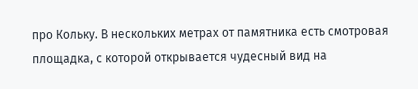про Кольку. В нескольких метрах от памятника есть смотровая площадка, с которой открывается чудесный вид на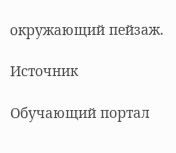окружающий пейзаж.

Источник

Обучающий портал